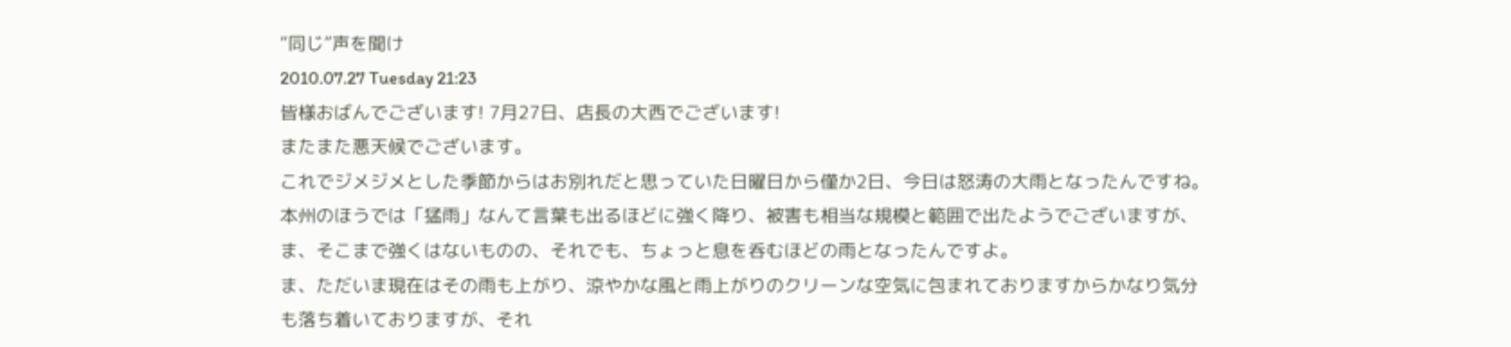“同じ”声を聞け
2010.07.27 Tuesday 21:23
皆様おばんでございます! 7月27日、店長の大西でございます!
またまた悪天候でございます。
これでジメジメとした季節からはお別れだと思っていた日曜日から僅か2日、今日は怒涛の大雨となったんですね。
本州のほうでは「猛雨」なんて言葉も出るほどに強く降り、被害も相当な規模と範囲で出たようでございますが、ま、そこまで強くはないものの、それでも、ちょっと息を呑むほどの雨となったんですよ。
ま、ただいま現在はその雨も上がり、涼やかな風と雨上がりのクリーンな空気に包まれておりますからかなり気分も落ち着いておりますが、それ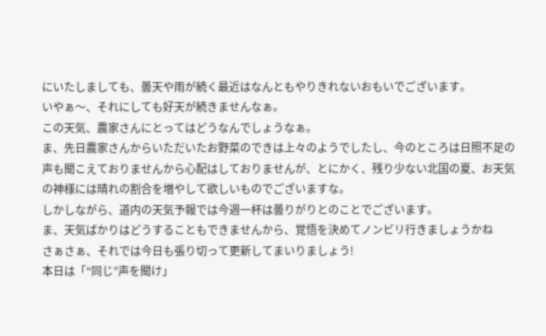にいたしましても、曇天や雨が続く最近はなんともやりきれないおもいでございます。
いやぁ〜、それにしても好天が続きませんなぁ。
この天気、農家さんにとってはどうなんでしょうなぁ。
ま、先日農家さんからいただいたお野菜のできは上々のようでしたし、今のところは日照不足の声も聞こえておりませんから心配はしておりませんが、とにかく、残り少ない北国の夏、お天気の神様には晴れの割合を増やして欲しいものでございますな。
しかしながら、道内の天気予報では今週一杯は曇りがりとのことでございます。
ま、天気ばかりはどうすることもできませんから、覚悟を決めてノンビリ行きましょうかね
さぁさぁ、それでは今日も張り切って更新してまいりましょう!
本日は「“同じ”声を聞け」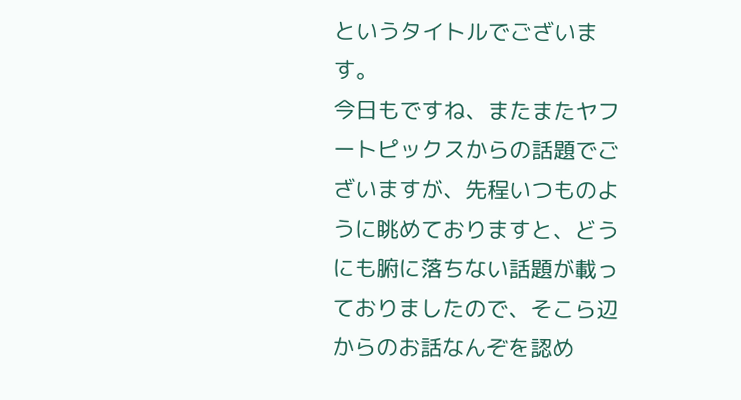というタイトルでございます。
今日もですね、またまたヤフートピックスからの話題でございますが、先程いつものように眺めておりますと、どうにも腑に落ちない話題が載っておりましたので、そこら辺からのお話なんぞを認め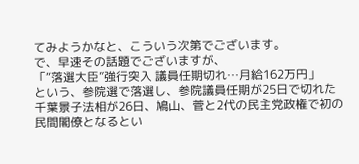てみようかなと、こういう次第でございます。
で、早速その話題でございますが、
「“落選大臣”強行突入 議員任期切れ…月給162万円」
という、参院選で落選し、参院議員任期が25日で切れた千葉景子法相が26日、鳩山、菅と2代の民主党政権で初の民間閣僚となるとい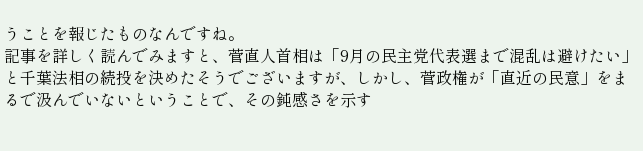うことを報じたものなんですね。
記事を詳しく読んでみますと、菅直人首相は「9月の民主党代表選まで混乱は避けたい」と千葉法相の続投を決めたそうでございますが、しかし、菅政権が「直近の民意」をまるで汲んでいないということで、その鈍感さを示す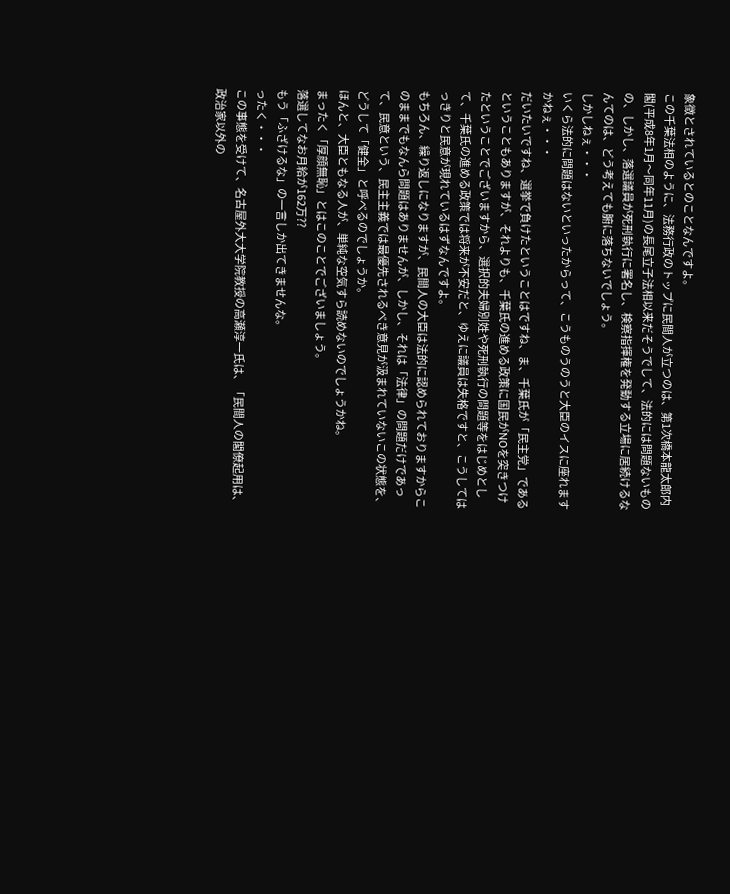象徴とされているとのことなんですよ。
この千葉法相のように、法務行政のトップに民間人が立つのは、第1次橋本龍太郎内閣(平成8年1月〜同年11月)の長尾立子法相以来だそうでして、法的には問題ないものの、しかし、落選議員が死刑執行に署名し、検察指揮権を発動する立場に居続けるなんてのは、どう考えても腑に落ちないでしょう。
しかしねぇ・・・
いくら法的に問題はないといったからって、こうものうのうと大臣のイスに座れますかねぇ・・・
だいたいですね、選挙で負けたということはですね、ま、千葉氏が「民主党」であるということもありますが、それよりも、千葉氏の進める政策に国民がNOを突きつけたということでございますから、選択的夫婦別姓や死刑執行の問題等をはじめとして、千葉氏の進める政策では将来が不安だと、ゆえに議員は失格ですと、こうしてはっきりと民意が現れているはずなんですよ。
もちろん、繰り返しになりますが、民間人の大臣は法的に認められておりますからこのままでもなんら問題はありませんが、しかし、それは「法律」の問題だけであって、民意という、民主主義では最優先されるべき意見が汲まれていないこの状態を、どうして「健全」と呼べるのでしょうか。
ほんと、大臣ともなる人が、単純な空気すら読めないのでしょうかね。
まったく「厚顔無恥」とはこのことでございましょう。
落選してなお月給が162万??
もう「ふざけるな」の一言しか出てきませんな。
ったく・・・
この事態を受けて、名古屋外大大学院教授の高瀬淳一氏は、「民間人の閣僚起用は、政治家以外の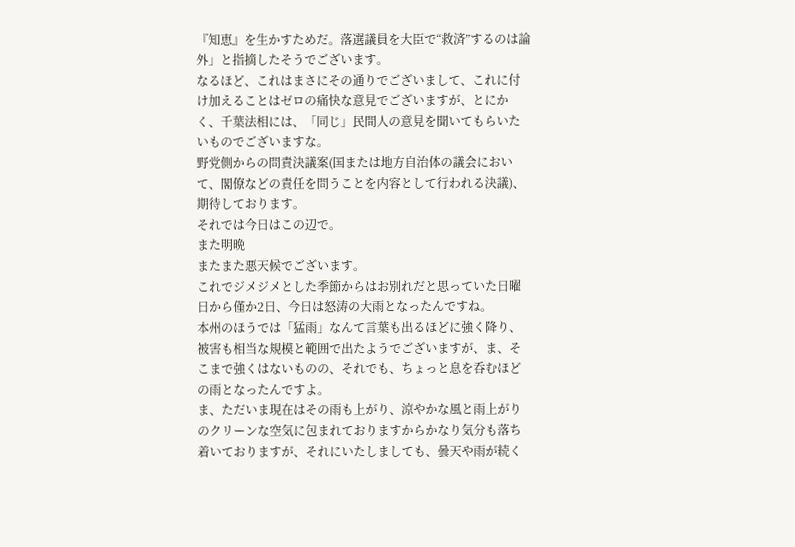『知恵』を生かすためだ。落選議員を大臣で“救済”するのは論外」と指摘したそうでございます。
なるほど、これはまさにその通りでございまして、これに付け加えることはゼロの痛快な意見でございますが、とにかく、千葉法相には、「同じ」民間人の意見を聞いてもらいたいものでございますな。
野党側からの問責決議案(国または地方自治体の議会において、閣僚などの責任を問うことを内容として行われる決議)、期待しております。
それでは今日はこの辺で。
また明晩
またまた悪天候でございます。
これでジメジメとした季節からはお別れだと思っていた日曜日から僅か2日、今日は怒涛の大雨となったんですね。
本州のほうでは「猛雨」なんて言葉も出るほどに強く降り、被害も相当な規模と範囲で出たようでございますが、ま、そこまで強くはないものの、それでも、ちょっと息を呑むほどの雨となったんですよ。
ま、ただいま現在はその雨も上がり、涼やかな風と雨上がりのクリーンな空気に包まれておりますからかなり気分も落ち着いておりますが、それにいたしましても、曇天や雨が続く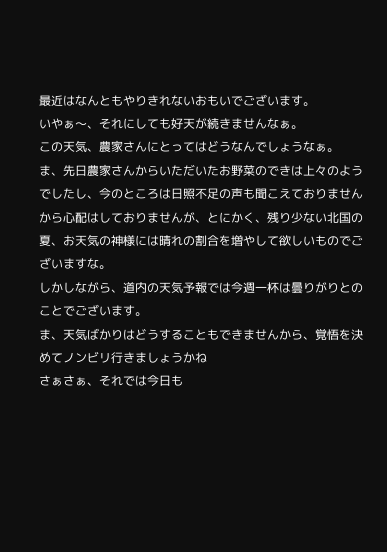最近はなんともやりきれないおもいでございます。
いやぁ〜、それにしても好天が続きませんなぁ。
この天気、農家さんにとってはどうなんでしょうなぁ。
ま、先日農家さんからいただいたお野菜のできは上々のようでしたし、今のところは日照不足の声も聞こえておりませんから心配はしておりませんが、とにかく、残り少ない北国の夏、お天気の神様には晴れの割合を増やして欲しいものでございますな。
しかしながら、道内の天気予報では今週一杯は曇りがりとのことでございます。
ま、天気ばかりはどうすることもできませんから、覚悟を決めてノンビリ行きましょうかね
さぁさぁ、それでは今日も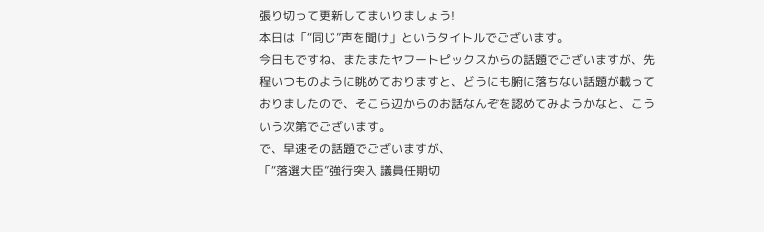張り切って更新してまいりましょう!
本日は「“同じ”声を聞け」というタイトルでございます。
今日もですね、またまたヤフートピックスからの話題でございますが、先程いつものように眺めておりますと、どうにも腑に落ちない話題が載っておりましたので、そこら辺からのお話なんぞを認めてみようかなと、こういう次第でございます。
で、早速その話題でございますが、
「“落選大臣”強行突入 議員任期切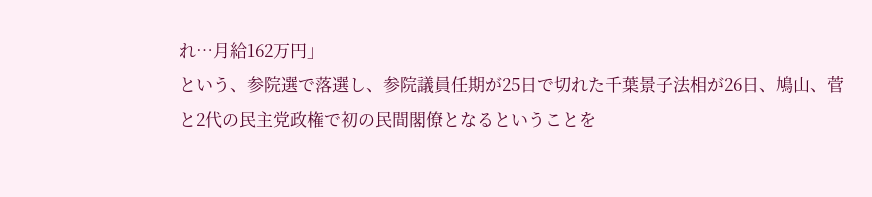れ…月給162万円」
という、参院選で落選し、参院議員任期が25日で切れた千葉景子法相が26日、鳩山、菅と2代の民主党政権で初の民間閣僚となるということを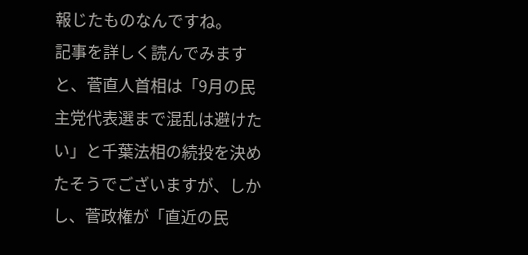報じたものなんですね。
記事を詳しく読んでみますと、菅直人首相は「9月の民主党代表選まで混乱は避けたい」と千葉法相の続投を決めたそうでございますが、しかし、菅政権が「直近の民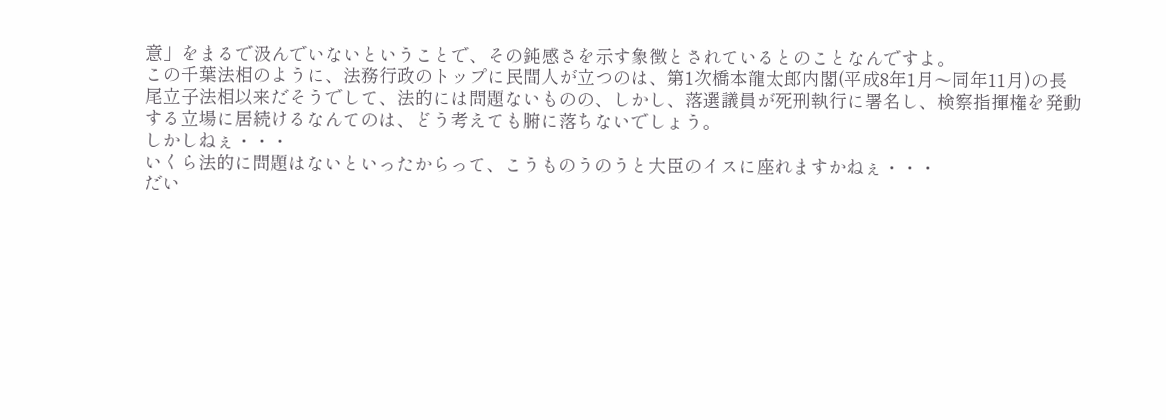意」をまるで汲んでいないということで、その鈍感さを示す象徴とされているとのことなんですよ。
この千葉法相のように、法務行政のトップに民間人が立つのは、第1次橋本龍太郎内閣(平成8年1月〜同年11月)の長尾立子法相以来だそうでして、法的には問題ないものの、しかし、落選議員が死刑執行に署名し、検察指揮権を発動する立場に居続けるなんてのは、どう考えても腑に落ちないでしょう。
しかしねぇ・・・
いくら法的に問題はないといったからって、こうものうのうと大臣のイスに座れますかねぇ・・・
だい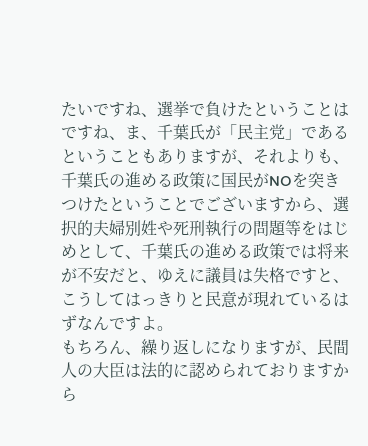たいですね、選挙で負けたということはですね、ま、千葉氏が「民主党」であるということもありますが、それよりも、千葉氏の進める政策に国民がNOを突きつけたということでございますから、選択的夫婦別姓や死刑執行の問題等をはじめとして、千葉氏の進める政策では将来が不安だと、ゆえに議員は失格ですと、こうしてはっきりと民意が現れているはずなんですよ。
もちろん、繰り返しになりますが、民間人の大臣は法的に認められておりますから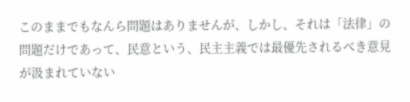このままでもなんら問題はありませんが、しかし、それは「法律」の問題だけであって、民意という、民主主義では最優先されるべき意見が汲まれていない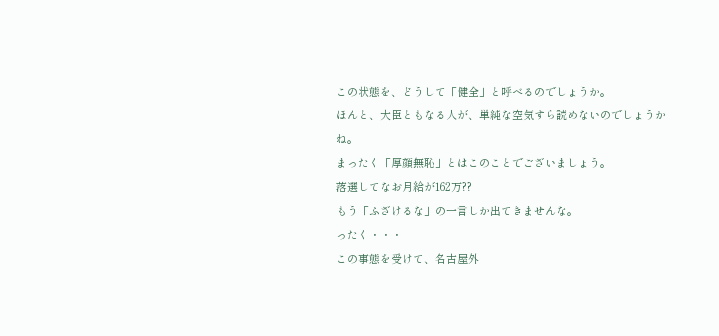この状態を、どうして「健全」と呼べるのでしょうか。
ほんと、大臣ともなる人が、単純な空気すら読めないのでしょうかね。
まったく「厚顔無恥」とはこのことでございましょう。
落選してなお月給が162万??
もう「ふざけるな」の一言しか出てきませんな。
ったく・・・
この事態を受けて、名古屋外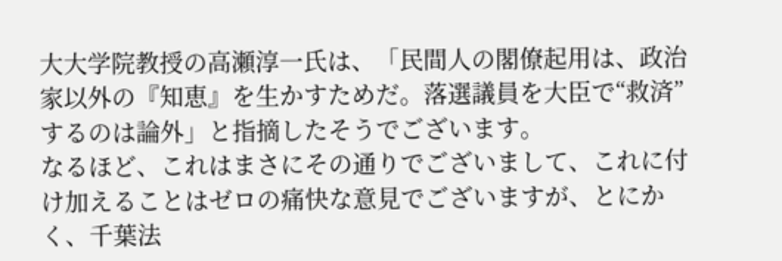大大学院教授の高瀬淳一氏は、「民間人の閣僚起用は、政治家以外の『知恵』を生かすためだ。落選議員を大臣で“救済”するのは論外」と指摘したそうでございます。
なるほど、これはまさにその通りでございまして、これに付け加えることはゼロの痛快な意見でございますが、とにかく、千葉法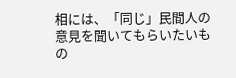相には、「同じ」民間人の意見を聞いてもらいたいもの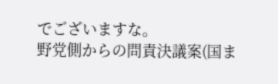でございますな。
野党側からの問責決議案(国ま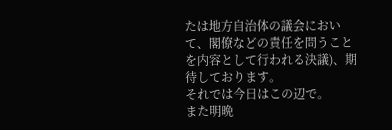たは地方自治体の議会において、閣僚などの責任を問うことを内容として行われる決議)、期待しております。
それでは今日はこの辺で。
また明晩